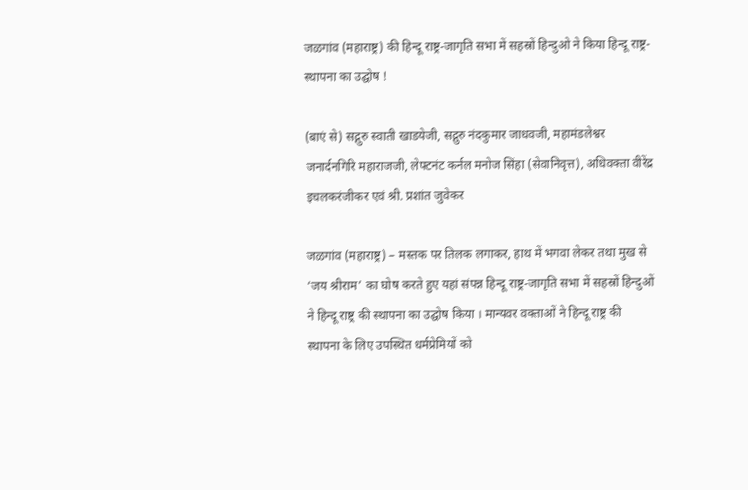जळगांव (महाराष्ट्र) की हिन्दू राष्ट्र-जागृति सभा में सहस्रों हिन्दुओ ने किया हिन्दू राष्ट्र-स्थापना का उद्घोष !

(बाएं से) सद्गुरु स्वाती खाडयेजी, सद्गुरु नंदकुमार जाधवजी, महामंडलेश्वर जनार्दनगिरि महाराजजी, लेफ्टनंट कर्नल मनोज सिंहा (सेवानिवृत्त), अधिवक्ता वीरेंद्र इचलकरंजीकर एवं श्री. प्रशांत जुवेकर

जळगांव (महाराष्ट्र) – मस्तक पर तिलक लगाकर, हाथ में भगवा लेकर तथा मुख से ‘जय श्रीराम’ का घोष करते हुए यहां संपन्न हिन्दू राष्ट्र-जागृति सभा में सहस्रों हिन्दुओं ने हिन्दू राष्ट्र की स्थापना का उद्घोष किया । मान्यवर वक्ताओं ने हिन्दू राष्ट्र की स्थापना के लिए उपस्थित धर्मप्रेमियों को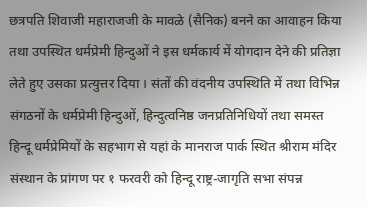छत्रपति शिवाजी महाराजजी के मावळे (सैनिक) बनने का आवाहन किया तथा उपस्थित धर्मप्रेमी हिन्दुओं ने इस धर्मकार्य में योगदान देने की प्रतिज्ञा लेते हुए उसका प्रत्युत्तर दिया । संतों की वंदनीय उपस्थिति में तथा विभिन्न संगठनों के धर्मप्रेमी हिन्दुओं, हिन्दुत्वनिष्ठ जनप्रतिनिधियों तथा समस्त हिन्दू धर्मप्रेमियों के सहभाग से यहां के मानराज पार्क स्थित श्रीराम मंदिर संस्थान के प्रांगण पर १ फरवरी को हिन्दू राष्ट्र-जागृति सभा संपन्न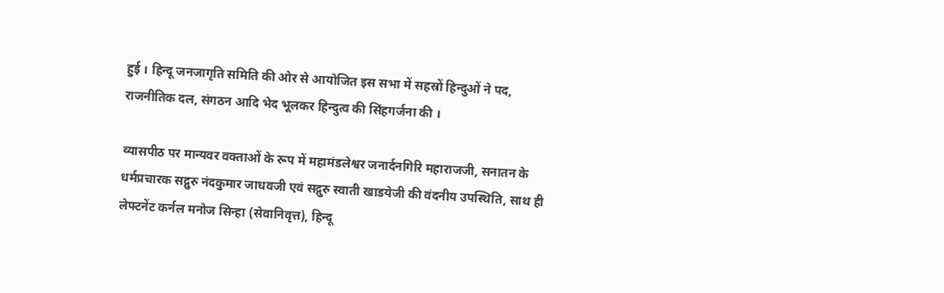हुई । हिन्दू जनजागृति समिति की ओर से आयोजित इस सभा में सहस्रों हिन्दुओं ने पद, राजनीतिक दल, संगठन आदि भेद भूलकर हिन्दुत्व की सिंहगर्जना की ।

व्यासपीठ पर मान्यवर वक्ताओं के रूप में महामंडलेश्वर जनार्दनगिरि महाराजजी, सनातन के धर्मप्रचारक सद्गुरु नंदकुमार जाधवजी एवं सद्गुरु स्वाती खाडयेजी की वंदनीय उपस्थिति, साथ ही लेफ्टनेंट कर्नल मनोज सिन्हा (सेवानिवृत्त), हिन्दू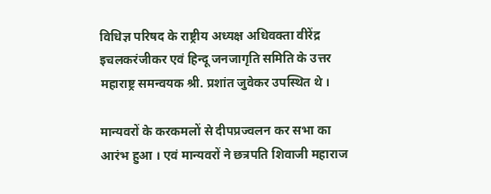विधिज्ञ परिषद के राष्ट्रीय अध्यक्ष अधिवक्ता वीरेंद्र इचलकरंजीकर एवं हिन्दू जनजागृति समिति के उत्तर महाराष्ट्र समन्वयक श्री. प्रशांत जुवेकर उपस्थित थे ।

मान्यवरों के करकमलों से दीपप्रज्वलन कर सभा का आरंभ हुआ । एवं मान्यवरों ने छत्रपति शिवाजी महाराज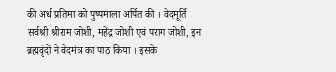की अर्ध प्रतिमा को पुष्पमाला अर्पित की । वेदमूर्ति सर्वश्री श्रीराम जोशी, महेंद्र जोशी एवं पराग जोशी, इन ब्रह्मवृंदों ने वेदमंत्र का पाठ किया । इसके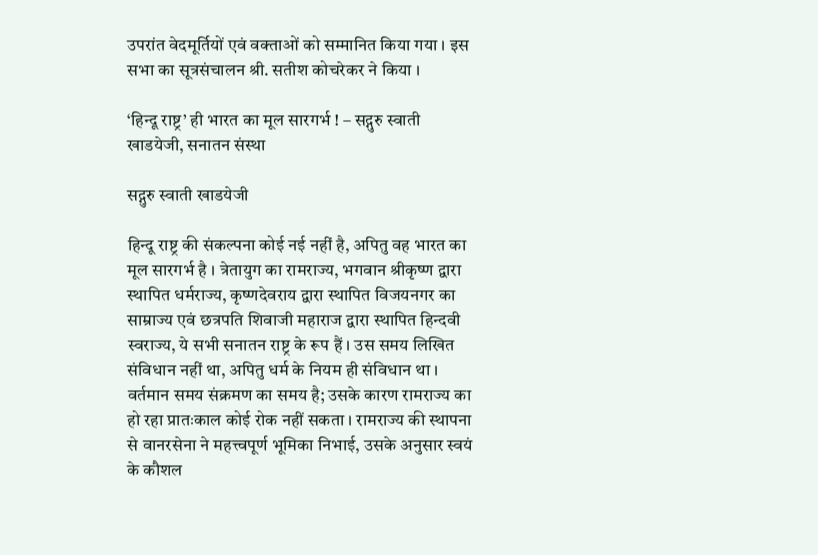उपरांत वेदमूर्तियों एवं वक्ताओं को सम्मानित किया गया । इस सभा का सूत्रसंचालन श्री. सतीश कोचरेकर ने किया ।

‘हिन्दू राष्ट्र’ ही भारत का मूल सारगर्भ ! – सद्गुरु स्वाती खाडयेजी, सनातन संस्था

सद्गुरु स्वाती खाडयेजी

हिन्दू राष्ट्र की संकल्पना कोई नई नहीं है, अपितु वह भारत का मूल सारगर्भ है । त्रेतायुग का रामराज्य, भगवान श्रीकृष्ण द्वारा स्थापित धर्मराज्य, कृष्णदेवराय द्वारा स्थापित विजयनगर का साम्राज्य एवं छत्रपति शिवाजी महाराज द्वारा स्थापित हिन्दवी स्वराज्य, ये सभी सनातन राष्ट्र के रूप हैं । उस समय लिखित संविधान नहीं था, अपितु धर्म के नियम ही संविधान था । वर्तमान समय संक्रमण का समय है; उसके कारण रामराज्य का हो रहा प्रातःकाल कोई रोक नहीं सकता । रामराज्य की स्थापना से वानरसेना ने महत्त्वपूर्ण भूमिका निभाई, उसके अनुसार स्वयं के कौशल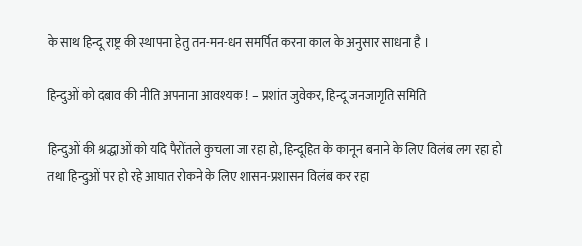के साथ हिन्दू राष्ट्र की स्थापना हेतु तन-मन-धन समर्पित करना काल के अनुसार साधना है ।

हिन्दुओं को दबाव की नीति अपनाना आवश्यक ! – प्रशांत जुवेकर, हिन्दू जनजागृति समिति

हिन्दुओं की श्रद्धाओं को यदि पैरोंतले कुचला जा रहा हो, हिन्दूहित के कानून बनाने के लिए विलंब लग रहा हो तथा हिन्दुओं पर हो रहे आघात रोकने के लिए शासन-प्रशासन विलंब कर रहा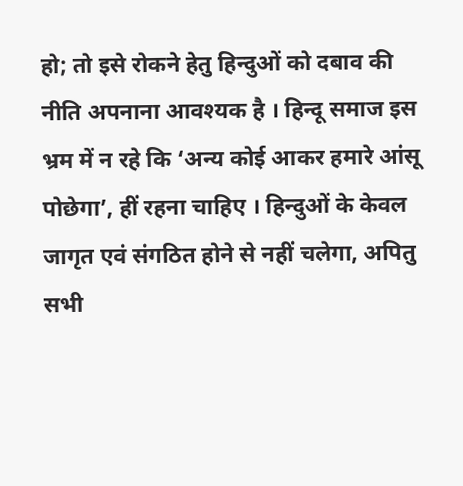हो; तो इसे रोकने हेतु हिन्दुओं को दबाव की नीति अपनाना आवश्यक है । हिन्दू समाज इस भ्रम में न रहे कि ‘अन्य कोई आकर हमारे आंसू पोछेगा’, हीं रहना चाहिए । हिन्दुओं के केवल जागृत एवं संगठित होने से नहीं चलेगा, अपितु सभी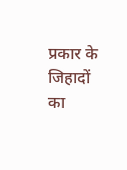प्रकार के जिहादों का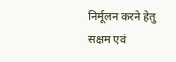निर्मूलन करने हेतु सक्षम एवं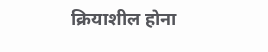क्रियाशील होना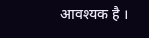आवश्यक है ।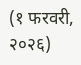(१ फरवरी, २०२६)